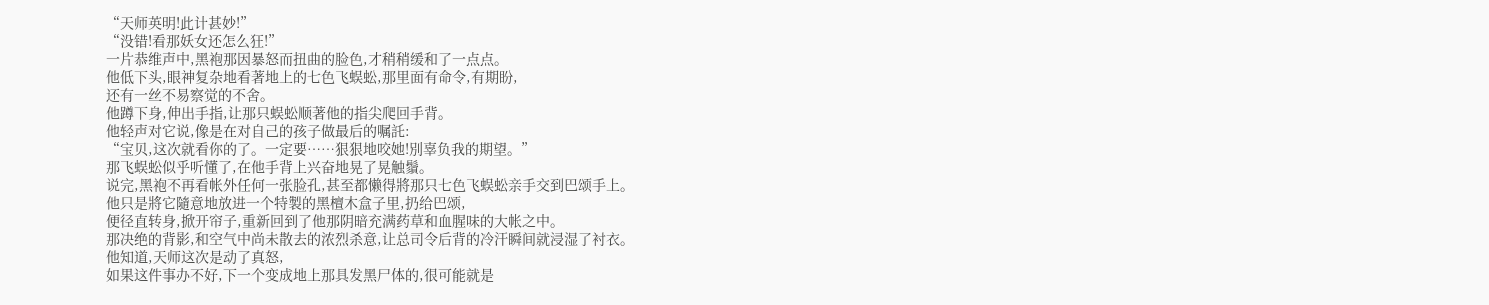“天师英明!此计甚妙!”
“没错!看那妖女还怎么狂!”
一片恭维声中,黑袍那因暴怒而扭曲的脸色,才稍稍缓和了一点点。
他低下头,眼神复杂地看著地上的七色飞蜈蚣,那里面有命令,有期盼,
还有一丝不易察觉的不舍。
他蹲下身,伸出手指,让那只蜈蚣顺著他的指尖爬回手背。
他轻声对它说,像是在对自己的孩子做最后的嘱託:
“宝贝,这次就看你的了。一定要……狠狠地咬她!別辜负我的期望。”
那飞蜈蚣似乎听懂了,在他手背上兴奋地晃了晃触鬚。
说完,黑袍不再看帐外任何一张脸孔,甚至都懒得將那只七色飞蜈蚣亲手交到巴颂手上。
他只是將它隨意地放进一个特製的黑檀木盒子里,扔给巴颂,
便径直转身,掀开帘子,重新回到了他那阴暗充满药草和血腥味的大帐之中。
那决绝的背影,和空气中尚未散去的浓烈杀意,让总司令后背的冷汗瞬间就浸湿了衬衣。
他知道,天师这次是动了真怒,
如果这件事办不好,下一个变成地上那具发黑尸体的,很可能就是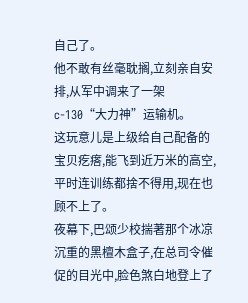自己了。
他不敢有丝毫耽搁,立刻亲自安排,从军中调来了一架c-130“大力神”运输机。
这玩意儿是上级给自己配备的宝贝疙瘩,能飞到近万米的高空,
平时连训练都捨不得用,现在也顾不上了。
夜幕下,巴颂少校揣著那个冰凉沉重的黑檀木盒子,在总司令催促的目光中,脸色煞白地登上了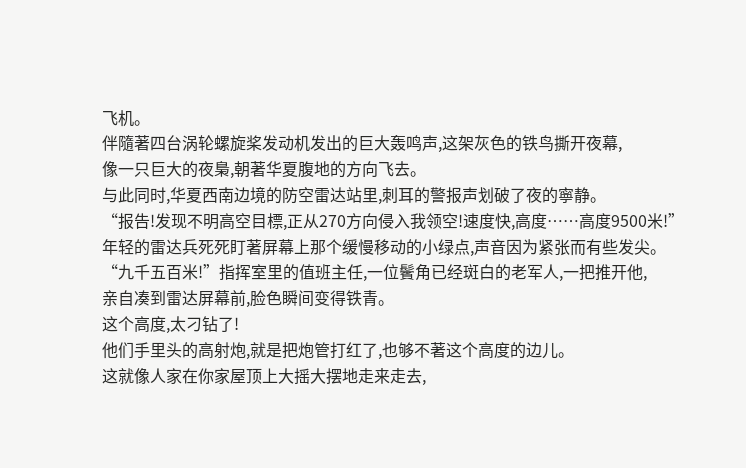飞机。
伴隨著四台涡轮螺旋桨发动机发出的巨大轰鸣声,这架灰色的铁鸟撕开夜幕,
像一只巨大的夜梟,朝著华夏腹地的方向飞去。
与此同时,华夏西南边境的防空雷达站里,刺耳的警报声划破了夜的寧静。
“报告!发现不明高空目標,正从270方向侵入我领空!速度快,高度……高度9500米!”
年轻的雷达兵死死盯著屏幕上那个缓慢移动的小绿点,声音因为紧张而有些发尖。
“九千五百米!”指挥室里的值班主任,一位鬢角已经斑白的老军人,一把推开他,
亲自凑到雷达屏幕前,脸色瞬间变得铁青。
这个高度,太刁钻了!
他们手里头的高射炮,就是把炮管打红了,也够不著这个高度的边儿。
这就像人家在你家屋顶上大摇大摆地走来走去,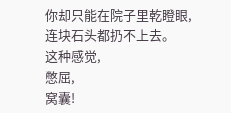你却只能在院子里乾瞪眼,
连块石头都扔不上去。
这种感觉,
憋屈,
窝囊!